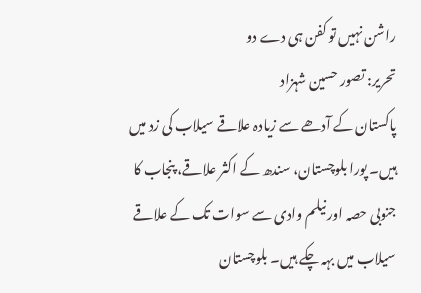راشن نہیں تو کفن ہی دے دو
تحریر: تصور حسین شہزاد
پاکستان کے آدھے سے زیادہ علاقے سیلاب کی زد میں ہیں۔ پورا بلوچستان، سندھ کے اکثر علاقے، پنجاب کا جنوبی حصہ اور نیلم وادی سے سوات تک کے علاقے سیلاب میں بہہ چکے ہیں۔ بلوچستان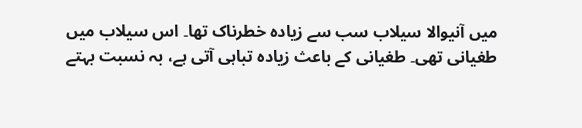میں آنیوالا سیلاب سب سے زیادہ خطرناک تھا۔ اس سیلاب میں طغیانی تھی۔ طغیانی کے باعث زیادہ تباہی آتی ہے، بہ نسبت بہتے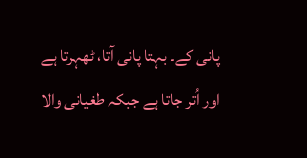پانی کے۔ بہتا پانی آتا، ٹھہرتا ہے اور اُتر جاتا ہے جبکہ طغیانی والا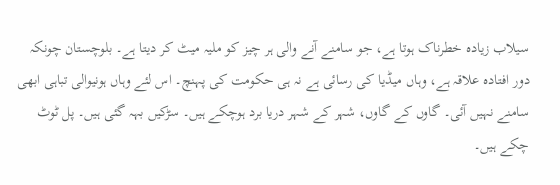سیلاب زیادہ خطرناک ہوتا ہے، جو سامنے آنے والی ہر چیز کو ملیہ میٹ کر دیتا ہے۔ بلوچستان چونکہ دور افتادہ علاقہ ہے، وہاں میڈیا کی رسائی ہے نہ ہی حکومت کی پہنچ۔ اس لئے وہاں ہونیوالی تباہی ابھی سامنے نہیں آئی۔ گاوں کے گاوں، شہر کے شہر دریا برد ہوچکے ہیں۔ سڑکیں بہہ گئی ہیں۔ پل ٹوٹ چکے ہیں۔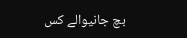بچ جانیوالے کس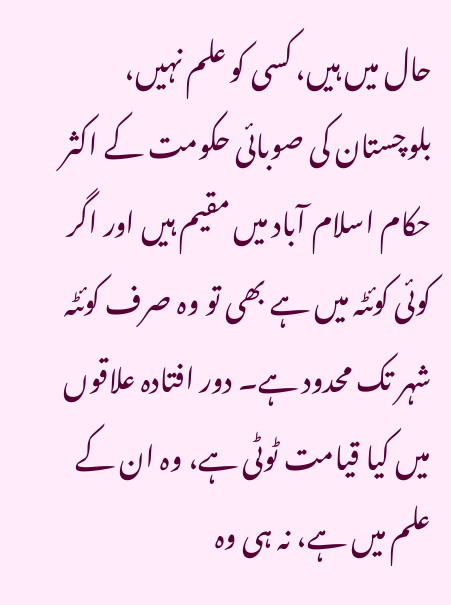حال میں ہیں، کسی کو علم نہیں، بلوچستان کی صوبائی حکومت کے اکثر حکام اسلام آباد میں مقیم ہیں اور اگر کوئی کوئٹہ میں ہے بھی تو وہ صرف کوئٹہ شہر تک محدود ہے۔ دور افتادہ علاقوں میں کیا قیامت ٹوٹی ہے، وہ ان کے علم میں ہے، نہ ہی وہ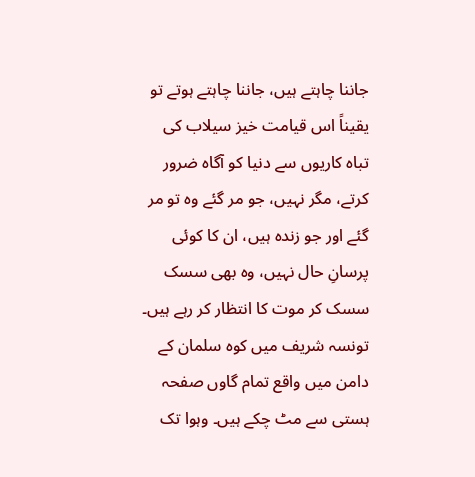جاننا چاہتے ہیں، جاننا چاہتے ہوتے تو یقیناً اس قیامت خیز سیلاب کی تباہ کاریوں سے دنیا کو آگاہ ضرور کرتے، مگر نہیں، جو مر گئے وہ تو مر گئے اور جو زندہ ہیں، ان کا کوئی پرسانِ حال نہیں، وہ بھی سسک سسک کر موت کا انتظار کر رہے ہیں۔
تونسہ شریف میں کوہ سلمان کے دامن میں واقع تمام گاوں صفحہ ہستی سے مٹ چکے ہیں۔ وہوا تک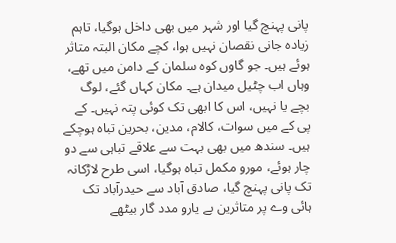پانی پہنچ گیا اور شہر میں بھی داخل ہوگیا، تاہم زیادہ جانی نقصان نہیں ہوا، کچے مکان البتہ متاثر ہوئے ہیں۔ جو گاوں کوہ سلمان کے دامن میں تھے، وہاں اب چٹیل میدان ہے۔ مکان کہاں گئے، لوگ بچے یا نہیں، اس کا ابھی تک کوئی پتہ نہیں۔ کے پی کے میں سوات، کالام، مدین، بحرین تباہ ہوچکے ہیں۔ سندھ میں بھی بہت سے علاقے تباہی سے دو چار ہوئے، مورو مکمل تباہ ہوگیا، اسی طرح لاڑکانہ تک پانی پہنچ گیا، صادق آباد سے حیدرآباد تک ہائی وے پر متاثرین بے یارو مدد گار بیٹھے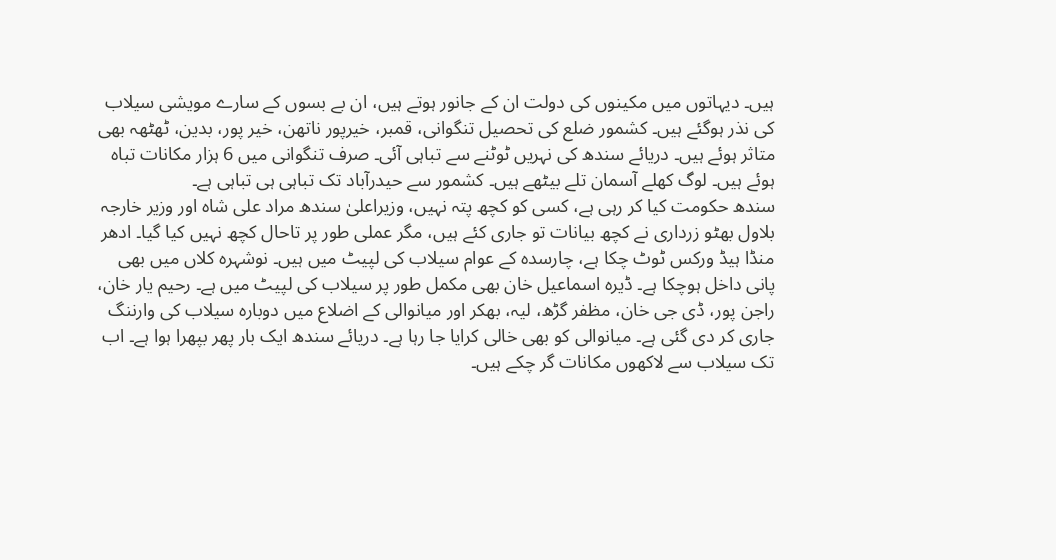ہیں۔ دیہاتوں میں مکینوں کی دولت ان کے جانور ہوتے ہیں، ان بے بسوں کے سارے مویشی سیلاب کی نذر ہوگئے ہیں۔ کشمور ضلع کی تحصیل تنگوانی، قمبر، خیرپور ناتھن، خیر پور، بدین، ٹھٹھہ بھی متاثر ہوئے ہیں۔ دریائے سندھ کی نہریں ٹوٹنے سے تباہی آئی۔ صرف تنگوانی میں 6 ہزار مکانات تباہ ہوئے ہیں۔ لوگ کھلے آسمان تلے بیٹھے ہیں۔ کشمور سے حیدرآباد تک تباہی ہی تباہی ہے۔
سندھ حکومت کیا کر رہی ہے، کسی کو کچھ پتہ نہیں، وزیراعلیٰ سندھ مراد علی شاہ اور وزیر خارجہ بلاول بھٹو زرداری نے کچھ بیانات تو جاری کئے ہیں، مگر عملی طور پر تاحال کچھ نہیں کیا گیا۔ ادھر منڈا ہیڈ ورکس ٹوٹ چکا ہے، چارسدہ کے عوام سیلاب کی لپیٹ میں ہیں۔ نوشہرہ کلاں میں بھی پانی داخل ہوچکا ہے۔ ڈیرہ اسماعیل خان بھی مکمل طور پر سیلاب کی لپیٹ میں ہے۔ رحیم یار خان، راجن پور، ڈی جی خان، مظفر گڑھ، لیہ، بھکر اور میانوالی کے اضلاع میں دوبارہ سیلاب کی وارننگ جاری کر دی گئی ہے۔ میانوالی کو بھی خالی کرایا جا رہا ہے۔ دریائے سندھ ایک بار پھر بپھرا ہوا ہے۔ اب تک سیلاب سے لاکھوں مکانات گر چکے ہیں۔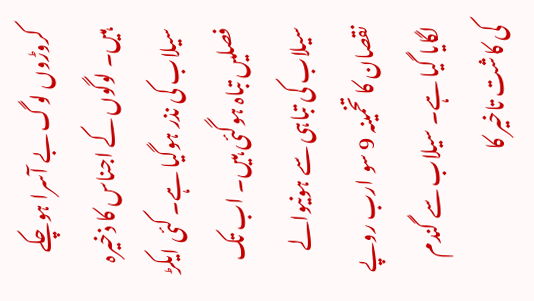کروڑوں لوگ بے آسرا ہوچکے ہیں۔ لوگوں کے اجناس کا ذخیرہ سیلاب کی نذر ہوگیا ہے۔ کئی ایکڑ فصلیں تباہ ہوگئی ہیں۔ اب تک سیلاب کی تباہی سے ہونیوالے نقصان کا تخمینہ 9 سو ارب روپے لگایا گیا ہے۔ سیلاب سے گندم کی کاشت تاخیر کا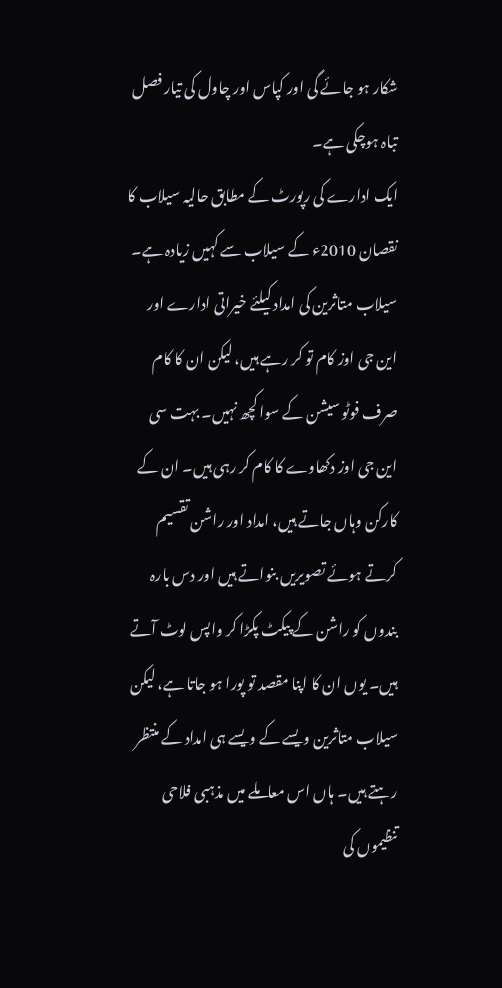شکار ہو جائے گی اور کپاس اور چاول کی تیار فصل تباہ ہوچکی ہے۔
ایک ادارے کی رپورٹ کے مطابق حالیہ سیلاب کا نقصان 2010ء کے سیلاب سے کہیں زیادہ ہے۔ سیلاب متاثرین کی امداد کیلئے خیراتی ادارے اور این جی اوز کام تو کر رہے ہیں، لیکن ان کا کام صرف فوٹو سیشن کے سوا کچھ نہیں۔ بہت سی این جی اوز دکھاوے کا کام کر رہی ہیں۔ ان کے کارکن وہاں جاتے ہیں، امداد اور راشن تقسیم کرتے ہوئے تصویریں بنواتے ہیں اور دس بارہ بندوں کو راشن کے پیکٹ پکڑا کر واپس لوٹ آتے ہیں۔ یوں ان کا اپنا مقصد تو پورا ہو جاتا ہے، لیکن سیلاب متاثرین ویسے کے ویسے ہی امداد کے منتظر رہتے ہیں۔ ہاں اس معاملے میں مذہبی فلاحی تنظیموں کی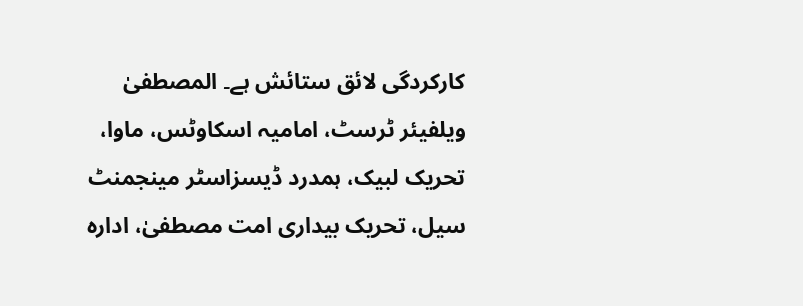کارکردگی لائق ستائش ہے۔ المصطفیٰ ویلفیئر ٹرسٹ، امامیہ اسکاوٹس، ماوا، تحریک لبیک، ہمدرد ڈیسزاسٹر مینجمنٹ سیل، تحریک بیداری امت مصطفیٰ، ادارہ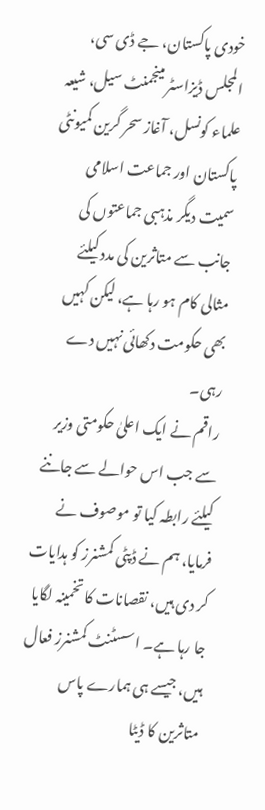خودی پاکستان، جے ڈی سی، المجلس ڈیزاسٹر مینجمنٹ سیل، شیعہ علماء کونسل، آغاز سحر گرین کمیونٹی پاکستان اور جماعت اسلامی سمیت دیگر مذہبی جماعتوں کی جانب سے متاثرین کی مدد کیلئے مثالی کام ہو رہا ہے، لیکن کہیں بھی حکومت دکھائی نہیں دے رہی۔
راقم نے ایک اعلیٰ حکومتی وزیر سے جب اس حوالے سے جاننے کیلئے رابطہ کیا تو موصوف نے فرمایا، ہم نے ڈپٹی کمشنرز کو ہدایات کر دی ہیں، نقصانات کا تخمینہ لگایا جا رہا ہے۔ اسسٹنٹ کمشنرز فعال ہیں، جیسے ہی ہمارے پاس متاثرین کا ڈیٹا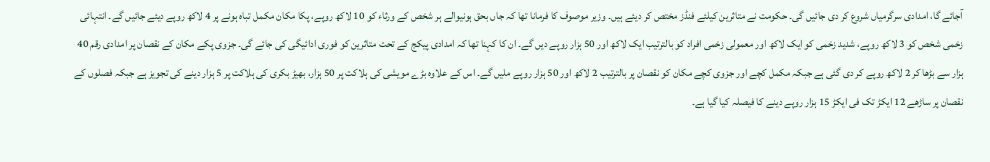آجائے گا، امدادی سرگرمیاں شروع کر دی جائیں گی۔ حکومت نے متاثرین کیلئے فنڈز مختص کر دیئے ہیں۔ وزیر موصوف کا فرمانا تھا کہ جاں بحق ہونیوالے ہر شخص کے ورثاء کو 10 لاکھ روپے، پکا مکان مکمل تباہ ہونے پر 4 لاکھ روپے دیئے جائیں گے۔ انتہائی زخمی شخص کو 3 لاکھ روپے، شدید زخمی کو ایک لاکھ اور معمولی زخمی افراد کو بالترتیب ایک لاکھ اور 50 ہزار روپے دیں گے۔ ان کا کہنا تھا کہ امدادی پیکج کے تحت متاثرین کو فوری ادائیگی کی جائے گی۔ جزوی پکے مکان کے نقصان پر امدادی رقم 40 ہزار سے بڑھا کر 2 لاکھ روپے کر دی گئی ہے جبکہ مکمل کچے اور جزوی کچے مکان کو نقصان پر بالترتیب 2 لاکھ اور 50 ہزار روپے ملیں گے۔ اس کے علاوہ بڑے مویشی کی ہلاکت پر 50 ہزار، بھیڑ بکری کی ہلاکت پر 5 ہزار دینے کی تجویز ہے جبکہ فصلوں کے نقصان پر ساڑھے 12 ایکڑ تک فی ایکڑ 15 ہزار روپے دینے کا فیصلہ کیا گیا ہے۔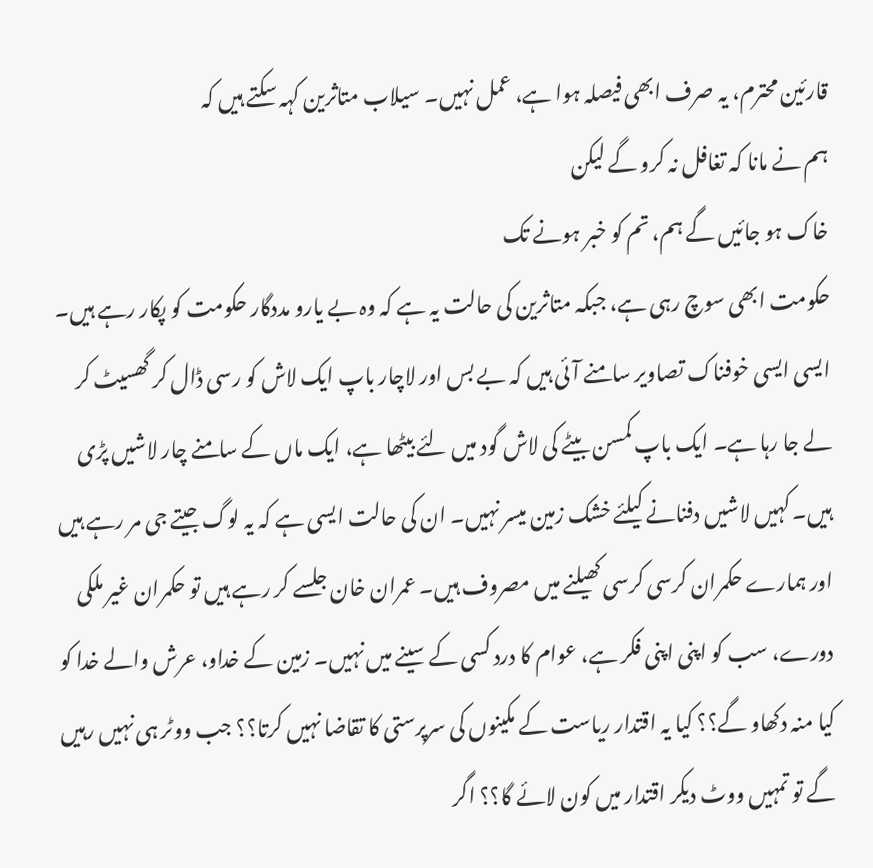قارئین محترم، یہ صرف ابھی فیصلہ ہوا ہے، عمل نہیں۔ سیلاب متاثرین کہہ سکتے ہیں کہ
ہم نے مانا کہ تغافل نہ کرو گے لیکن
خاک ہو جائیں گے ہم، تم کو خبر ہونے تک
حکومت ابھی سوچ رہی ہے، جبکہ متاثرین کی حالت یہ ہے کہ وہ بے یارو مددگار حکومت کو پکار رہے ہیں۔ ایسی ایسی خوفناک تصاویر سامنے آئی ہیں کہ بے بس اور لاچار باپ ایک لاش کو رسی ڈال کر گھسیٹ کر لے جا رہا ہے۔ ایک باپ کمسن بیٹے کی لاش گود میں لئے بیٹھا ہے، ایک ماں کے سامنے چار لاشیں پڑی ہیں۔ کہیں لاشیں دفنانے کیلئے خشک زمین میسر نہیں۔ ان کی حالت ایسی ہے کہ یہ لوگ جیتے جی مر رہے ہیں اور ہمارے حکمران کرسی کرسی کھیلنے میں مصروف ہیں۔ عمران خان جلسے کر رہے ہیں تو حکمران غیر ملکی دورے، سب کو اپنی اپنی فکر ہے، عوام کا درد کسی کے سینے میں نہیں۔ زمین کے خداو، عرش والے خدا کو کیا منہ دکھاو گے؟؟ کیا یہ اقتدار ریاست کے مکینوں کی سرپرستی کا تقاضا نہیں کرتا؟؟ جب ووٹر ہی نہیں رہیں گے تو تمہیں ووٹ دیکر اقتدار میں کون لائے گا؟؟ اگر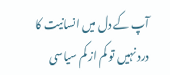آپ کے دل میں انسانیت کا درد نہیں تو کم از کم سیاسی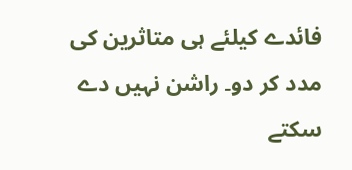فائدے کیلئے ہی متاثرین کی مدد کر دو۔ راشن نہیں دے سکتے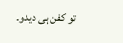تو کفن ہی دیدو۔